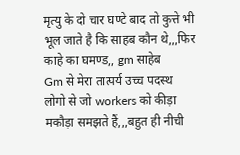मृत्यु के दो चार घण्टे बाद तो कुत्ते भी भूल जाते है कि साहब कौन थे,,,फिर काहे का घमण्ड,, gm साहेब
Gm से मेरा तात्पर्य उच्च पदस्थ लोगो से जो workers को कीड़ा मकौड़ा समझते हैं,,,बहुत ही नीची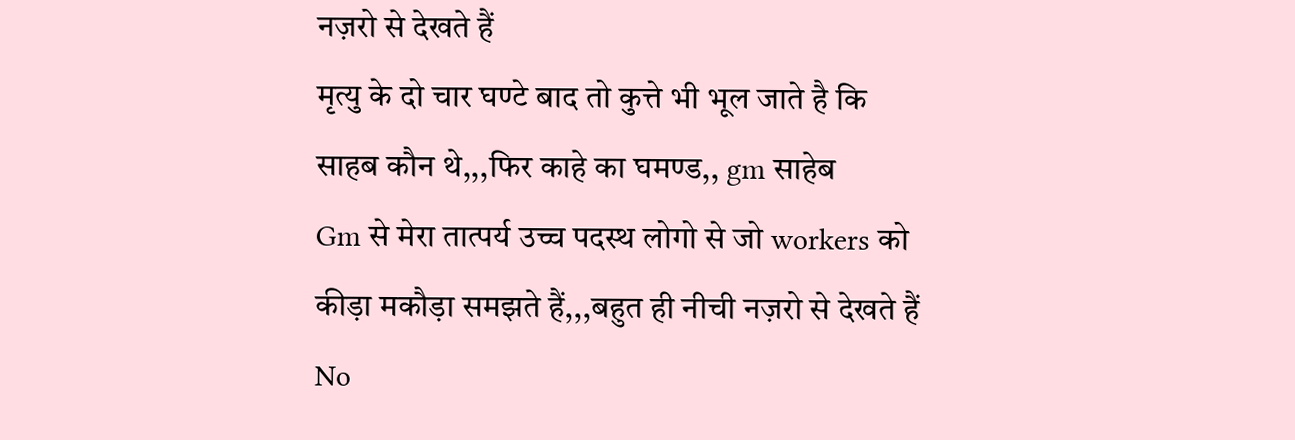नज़रो से देखते हैं
मृत्यु के दो चार घण्टे बाद तो कुत्ते भी भूल जाते है कि साहब कौन थे,,,फिर काहे का घमण्ड,, gm साहेब
Gm से मेरा तात्पर्य उच्च पदस्थ लोगो से जो workers को कीड़ा मकौड़ा समझते हैं,,,बहुत ही नीची नज़रो से देखते हैं
No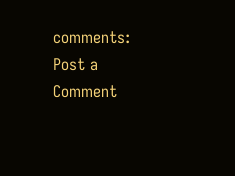comments:
Post a Comment